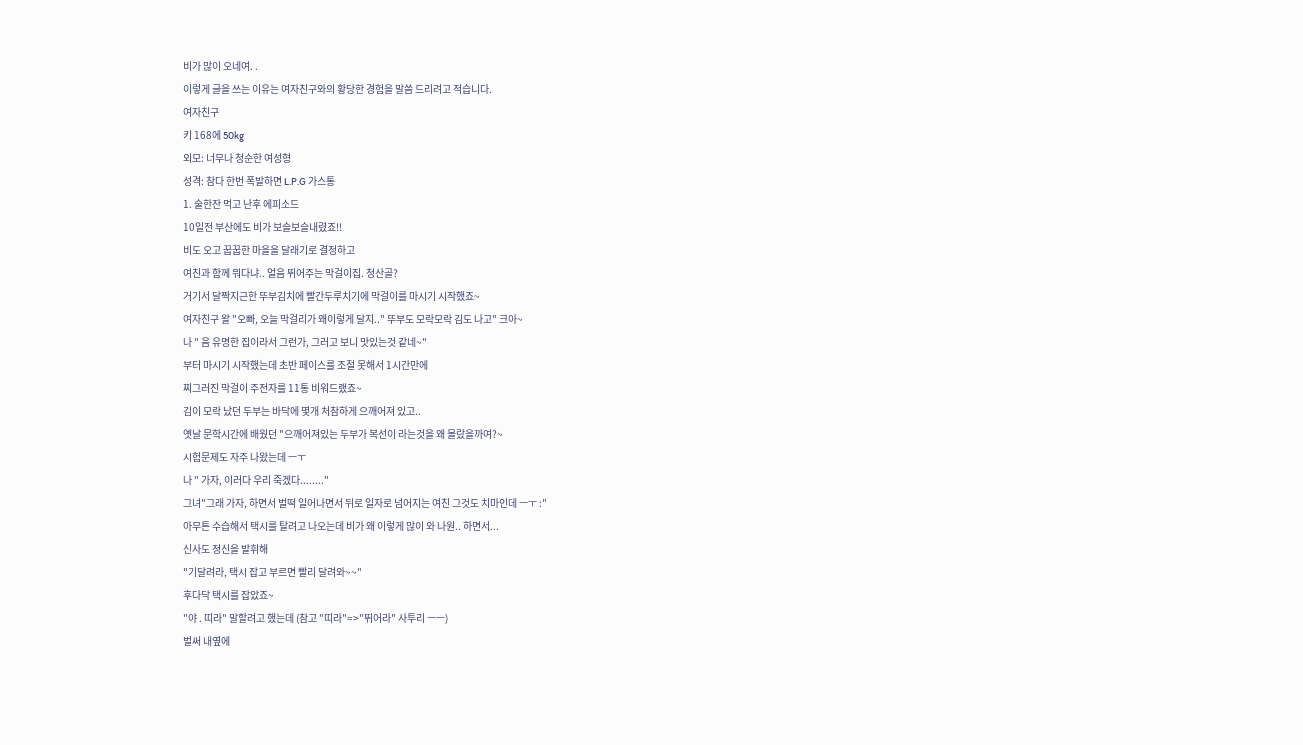비가 많이 오네여. .
이렇게 글을 쓰는 이유는 여자친구와의 황당한 경험을 말씀 드리려고 적습니다.
여자친구
키 168에 50kg
외모: 너무나 청순한 여성형
성격: 참다 한번 폭발하면 L.P.G 가스통
1. 술한잔 먹고 난후 에피소드
10일전 부산에도 비가 보슬보슬내렸죠!!
비도 오고 꿉꿉한 마을을 달래기로 결정하고
여친과 함께 뭐다냐.. 얼음 뛰어주는 막걸이집. 청산골?
거기서 달짝지근한 뚜부김치에 빨간두루치기에 막걸이를 마시기 시작했죠~
여자친구 왈 "오빠, 오늘 막걸리가 왜이렇게 달지.." 뚜부도 모락모락 김도 나고" 크아~
나 " 음 유명한 집이라서 그런가, 그러고 보니 맛있는것 같네~"
부터 마시기 시작했는데 초반 페이스를 조절 못해서 1시간만에
찌그러진 막걸이 주전자를 11통 비워드랬죠~
김이 모락 났던 두부는 바닥에 몇개 처참하게 으깨어져 있고..
옛날 문학시간에 배웠던 "으깨어져있는 두부가 복선이 라는것을 왜 몰랐을까여?~
시험문제도 자주 나왔는데 ㅡㅜ
나 " 가자, 이러다 우리 죽겠다........"
그녀"그래 가자, 하면서 벌떡 일어나면서 뒤로 일자로 넘어지는 여친 그것도 치마인데 ㅡㅜ :"
아무튼 수습해서 택시를 탈려고 나오는데 비가 왜 이렇게 많이 와 나원.. 하면서...
신사도 정신을 발휘해
"기달려라, 택시 잡고 부르면 빨리 달려와~~"
후다닥 택시를 잡았죠~
"야 . 띠라" 말할려고 했는데 (참고 "띠라"=>"뛰어라" 사투리 ㅡㅡ)
벌써 내옆에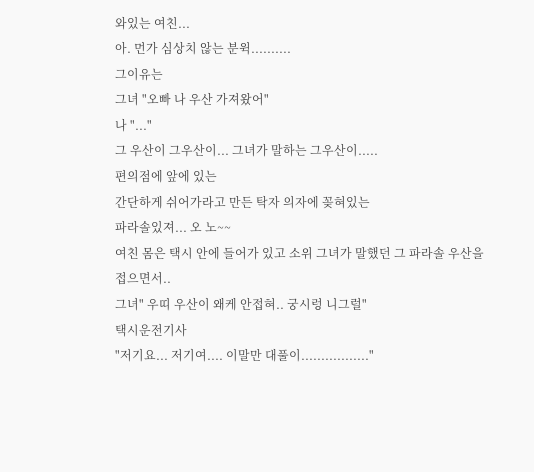와있는 여친...
아. 먼가 심상치 않는 분윅..........
그이유는
그녀 "오빠 나 우산 가져왔어"
나 "..."
그 우산이 그우산이... 그녀가 말하는 그우산이.....
편의점에 앞에 있는
간단하게 쉬어가라고 만든 탁자 의자에 꽂혀있는
파라솔있져... 오 노~~
여친 몸은 택시 안에 들어가 있고 소위 그녀가 말했던 그 파라솔 우산을 접으면서..
그녀" 우띠 우산이 왜케 안접혀.. 궁시렁 니그럴"
택시운전기사
"저기요... 저기여.... 이말만 대풀이................."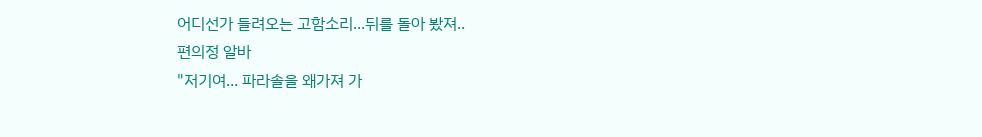어디선가 들려오는 고함소리...뒤를 돌아 봤져..
편의정 알바
"저기여... 파라솔을 왜가져 가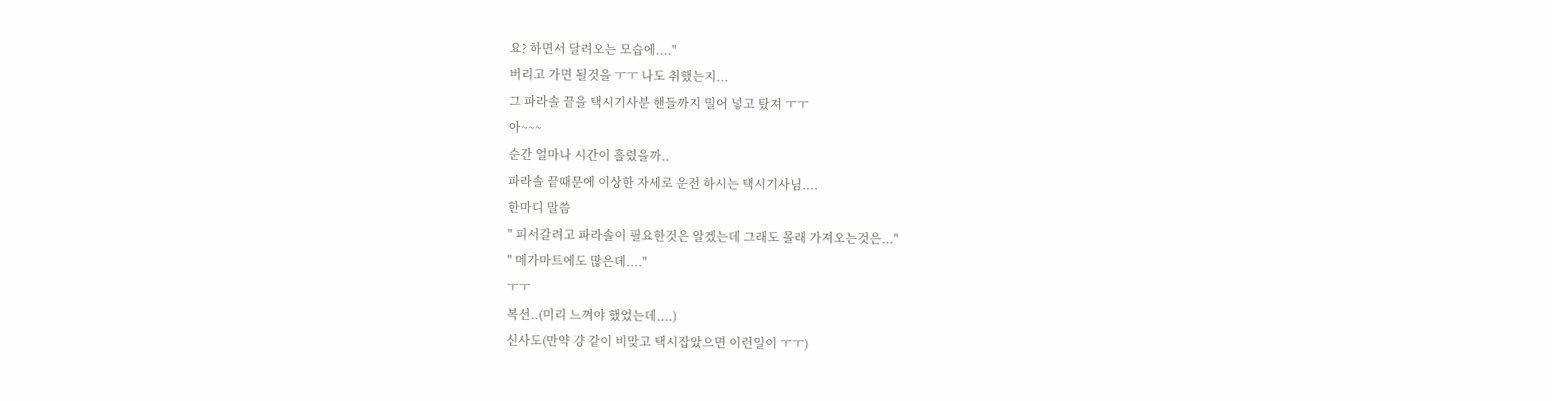요? 하면서 달려오는 모습에...."
버리고 가면 될것을 ㅜㅜ 나도 취했는지...
그 파라솔 끝을 택시기사분 핸들까지 밀어 넣고 탔져 ㅜㅜ
아~~~
순간 얼마나 시간이 흘렸을까..
파라솔 끝때문에 이상한 자세로 운전 하시는 택시기사님....
한마디 말씀
" 피서갈려고 파라솔이 필요한것은 알겠는데 그래도 몰래 가져오는것은..."
" 메가마트에도 많은데...."
ㅜㅜ
복선..(미리 느껴야 했었는데....)
신사도(만약 걍 같이 비맞고 택시잡았으면 이런일이 ㅜㅜ)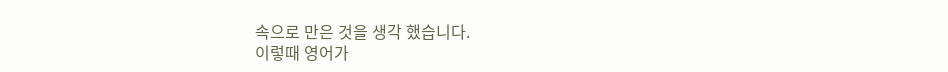속으로 만은 것을 생각 했습니다.
이렇때 영어가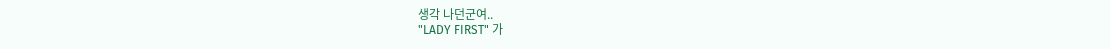생각 나던군여..
"LADY FIRST" 가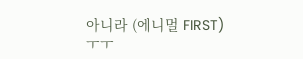아니라 (에니멀 FIRST)
ㅜㅜ